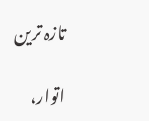تازہ ترین

اتوار،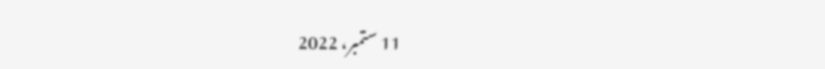11 ستمبر، 2022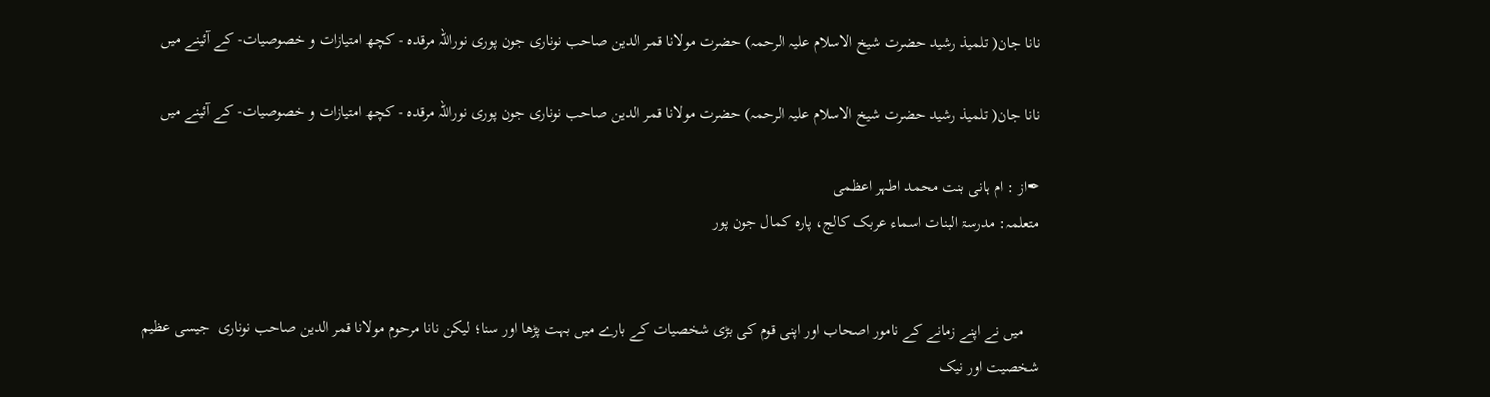نانا جان( تلمیذ رشید حضرت شیخ الاسلام علیہ الرحمہ) حضرت مولانا قمر الدین صاحب نوناری جون پوری نوراللہ مرقدہ - کچھ امتیازات و خصوصیات- کے آئینے میں

نانا جان( تلمیذ رشید حضرت شیخ الاسلام علیہ الرحمہ) حضرت مولانا قمر الدین صاحب نوناری جون پوری نوراللہ مرقدہ - کچھ امتیازات و خصوصیات- کے آئینے میں

✒از : ام ہانی بنت محمد اطہر اعظمی
متعلمہ: مدرسۃ البنات اسماء عربک کالج، پارہ کمال جون پور


    میں نے اپنے زمانے کے نامور اصحاب اور اپنی قوم کی بڑی شخصیات کے بارے میں بہت پڑھا اور سنا؛ لیکن نانا مرحوم مولانا قمر الدین صاحب نوناری  جیسی عظیم شخصیت اور نیک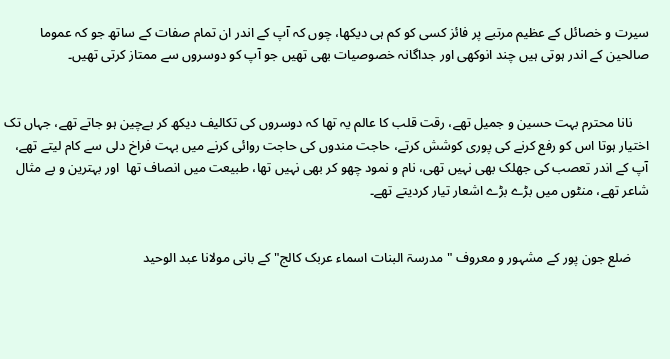سیرت و خصائل کے عظیم مرتبے پر فائز کسی کو کم ہی دیکھا، چوں کہ آپ کے اندر ان تمام صفات کے ساتھ جو کہ عموما صالحین کے اندر ہوتی ہیں چند انوکھی اور جداگانہ خصوصیات بھی تھیں جو آپ کو دوسروں سے ممتاز کرتی تھیں۔


     نانا محترم بہت حسین و جمیل تھے، رقت قلب کا عالم یہ تھا کہ دوسروں کی تکالیف دیکھ کر بےچین ہو جاتے تھے، جہاں تک اختیار ہوتا اس کو رفع کرنے کی پوری کوشش کرتے، حاجت مندوں کی حاجت روائی کرنے میں بہت فراخ دلی سے کام لیتے تھے، آپ کے اندر تعصب کی جھلک بھی نہیں تھی، نام و نمود چھو کر بھی نہیں تھا، طبیعت میں انصاف تھا  اور بہترین و بے مثال شاعر تھے، منٹوں میں بڑے بڑے اشعار تیار کردیتے تھے۔


     ضلع جون پور کے مشہور و معروف "مدرسۃ البنات اسماء عربک کالج" کے بانی مولانا عبد الوحید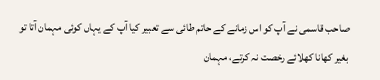صاحب قاسمی نے آپ کو اس زمانے کے حاتم طائی سے تعبیر کیا آپ کے یہاں کوئی مہمان آتا تو بغیر کھانا کھلائے رخصت نہ کرتے، مہمان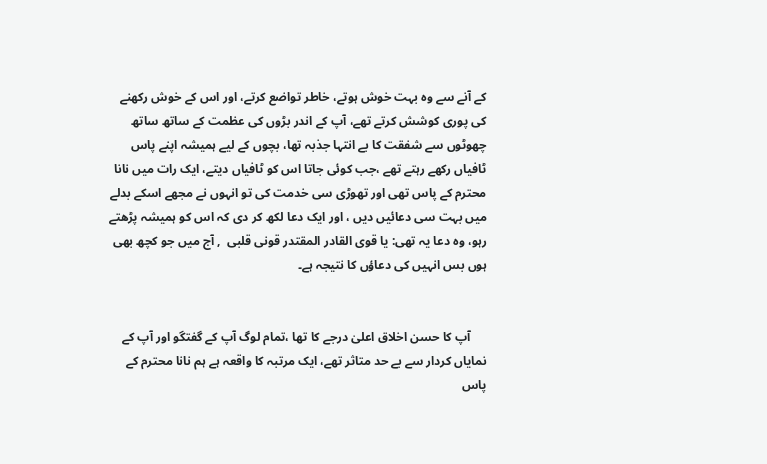کے آنے سے وہ بہت خوش ہوتے، خاطر تواضع کرتے، اور اس کے خوش رکھنے کی پوری کوشش کرتے تھے، آپ کے اندر بڑوں کی عظمت کے ساتھ ساتھ چھوٹوں سے شفقت کا بے انتہا جذبہ تھا، بچوں کے لیے ہمیشہ اپنے پاس ٹافیاں رکھے رہتے تھے ،جب کوئی جاتا اس کو ٹافیاں دیتے، ایک رات میں نانا محترم کے پاس تھی اور تھوڑی سی خدمت کی تو انہوں نے مجھے اسکے بدلے میں بہت سی دعائیں دیں ، اور ایک دعا لکھ کر دی کہ اس کو ہمیشہ پڑھتے رہو، وہ دعا یہ تھی: یا قوی القادر المقتدر قونی قلبی  , آج میں جو کچھ بھی ہوں بس انہیں کی دعاؤں کا نتیجہ ہے۔


     آپ کا حسن اخلاق اعلیٰ درجے کا تھا ،تمام لوگ آپ کے گفتگو اور آپ کے نمایاں کردار سے بے حد متاثر تھے، ایک مرتبہ کا واقعہ ہے ہم نانا محترم کے پاس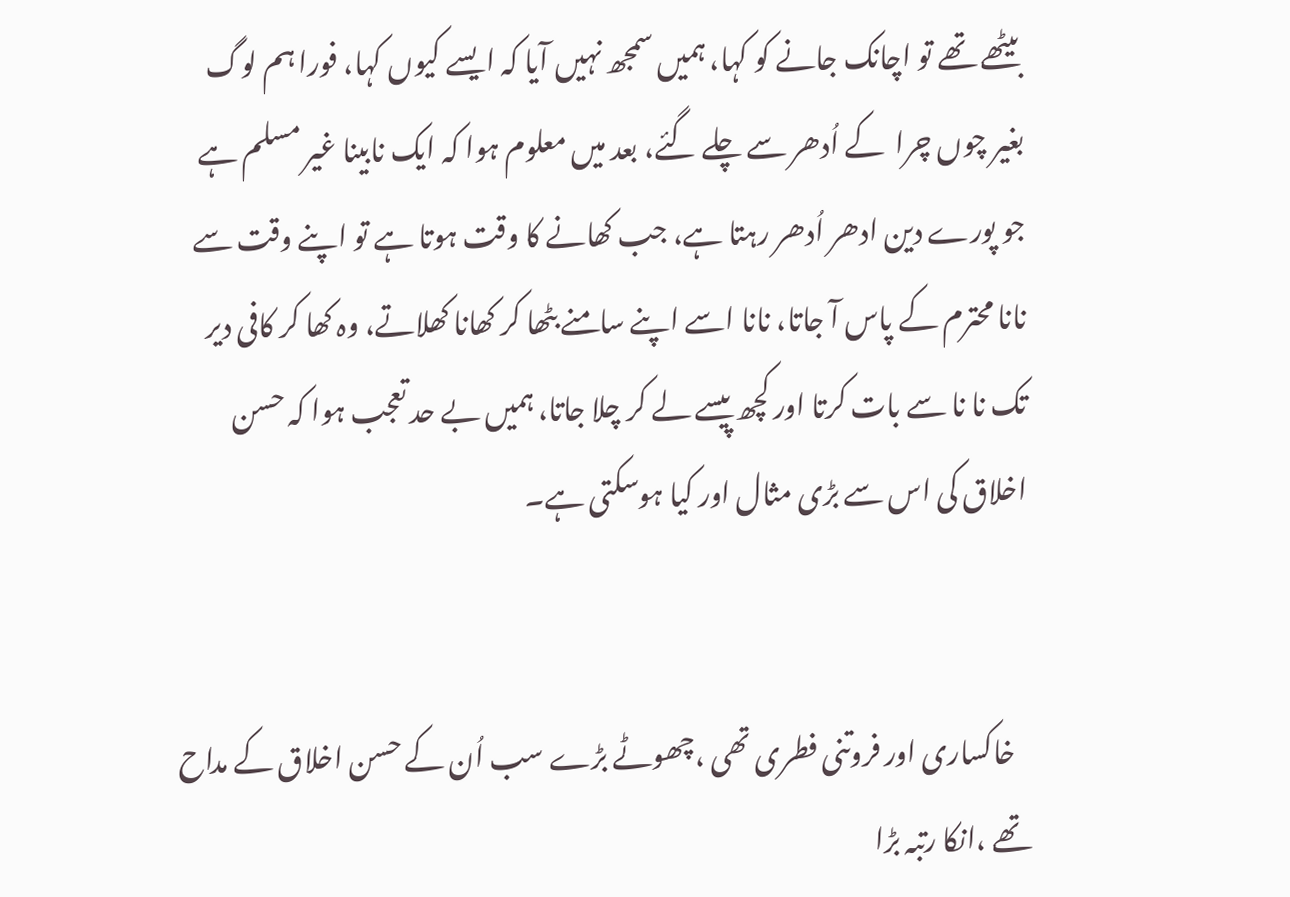بیٹھے تھے تو اچانک جانے کو کہا، ہمیں سمجھ نہیں آیا کہ ایسے کیوں کہا، فورا ہم لوگ بغیر چوں چرا  کے اُدھر سے چلے گئے، بعد میں معلوم ہوا کہ ایک نابینا غیر مسلم ہے جو پورے دین ادھر اُدھر رہتا ہے، جب کھانے کا وقت ہوتا ہے تو اپنے وقت سے نانا محترم کے پاس آ جاتا، نانا اسے اپنے سامنے بٹھا کر کھانا کھلاتے، وہ کھا کر کافی دیر تک نا نا سے بات کرتا اور کچھ پیسے لے کر چلا جاتا، ہمیں بے حد تعجب ہوا کہ حسن اخلاق کی اس سے بڑی مثال اور کیا ہوسکتی ہے۔


   خاکساری اور فروتنی فطری تھی ،چھوٹے بڑے سب اُن کے حسن اخلاق کے مداح تھے ،انکا رتبہ بڑا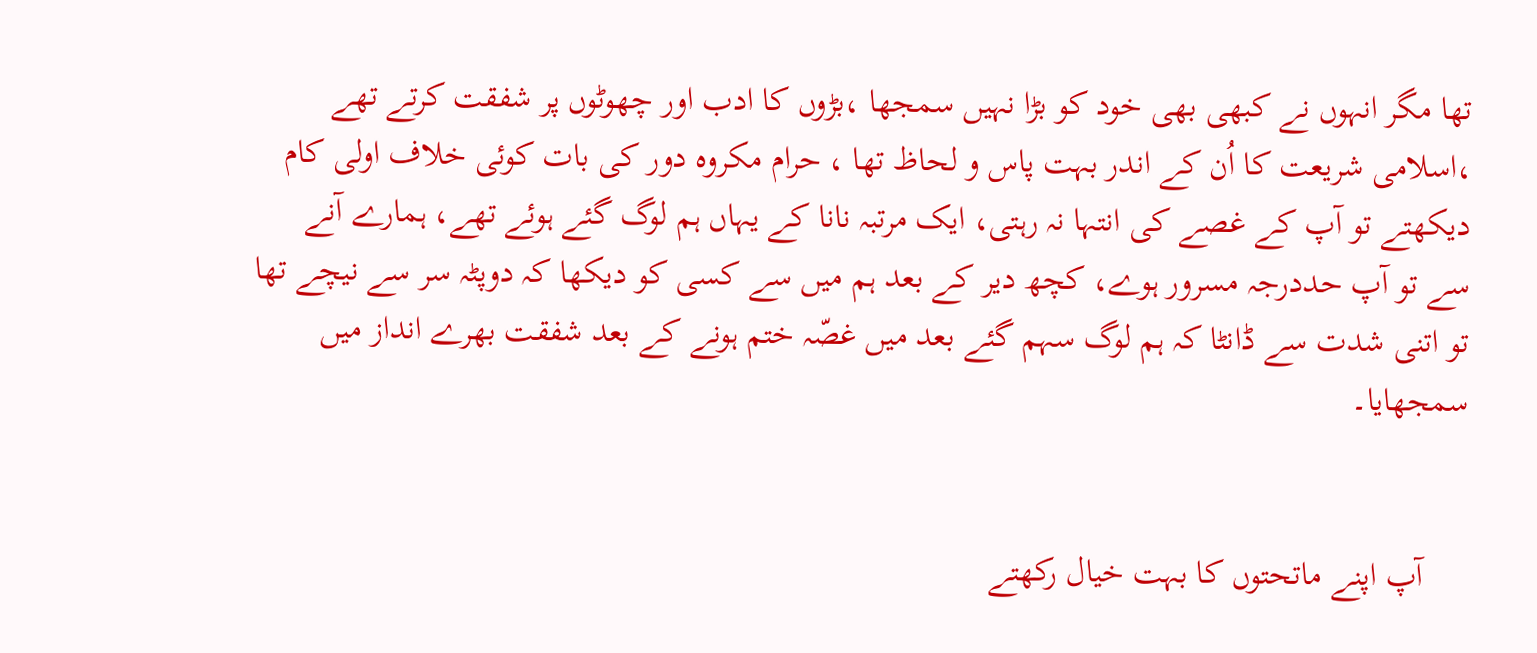تھا مگر انہوں نے کبھی بھی خود کو بڑا نہیں سمجھا ،بڑوں کا ادب اور چھوٹوں پر شفقت کرتے تھے ،اسلامی شریعت کا اُن کے اندر بہت پاس و لحاظ تھا ، حرام مکروہ دور کی بات کوئی خلاف اولی کام دیکھتے تو آپ کے غصے کی انتہا نہ رہتی، ایک مرتبہ نانا کے یہاں ہم لوگ گئے ہوئے تھے، ہمارے آنے سے تو آپ حددرجہ مسرور ہوے، کچھ دیر کے بعد ہم میں سے کسی کو دیکھا کہ دوپٹہ سر سے نیچے تھا تو اتنی شدت سے ڈانٹا کہ ہم لوگ سہم گئے بعد میں غصّہ ختم ہونے کے بعد شفقت بھرے انداز میں سمجھایا۔


     آپ اپنے ماتحتوں کا بہت خیال رکھتے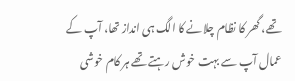تھے، گھر کا نظام چلانے کا الگ ہی انداز تھا، آپ کے عمال آپ سے بہت خوش رہتے تھے ہر کام خوشی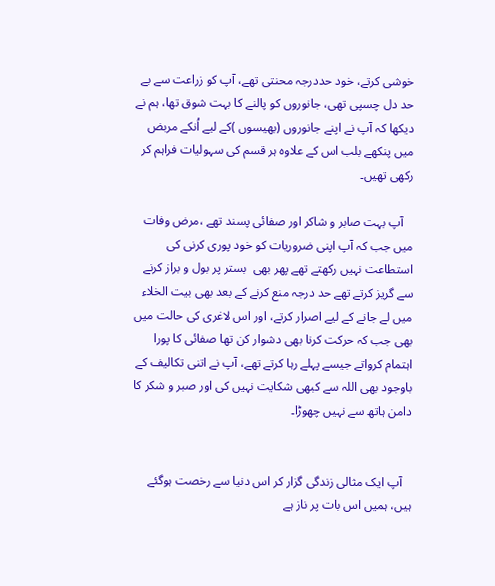خوشی کرتے، خود حددرجہ محنتی تھے، آپ کو زراعت سے بے حد دل چسپی تھی، جانوروں کو پالنے کا بہت شوق تھا، ہم نے دیکھا کہ آپ نے اپنے جانوروں (بھیسوں )کے لیے اُنکے مربض میں پنکھے بلب اس کے علاوہ ہر قسم کی سہولیات فراہم کر رکھی تھیں۔

   آپ بہت صابر و شاکر اور صفائی پسند تھے ،مرض وفات میں جب کہ آپ اپنی ضروریات کو خود پوری کرنی کی استطاعت نہیں رکھتے تھے پھر بھی  بستر پر بول و براز کرنے سے گریز کرتے تھے حد درجہ منع کرنے کے بعد بھی بیت الخلاء میں لے جانے کے لیے اصرار کرتے، اور اس لاغری کی حالت میں بھی جب کہ حرکت کرنا بھی دشوار کن تھا صفائی کا پورا اہتمام کرواتے جیسے پہلے رہا کرتے تھے، آپ نے اتنی تکالیف کے باوجود بھی اللہ سے کبھی شکایت نہیں کی اور صبر و شکر کا دامن ہاتھ سے نہیں چھوڑا۔


   آپ ایک مثالی زندگی گزار کر اس دنیا سے رخصت ہوگئے ہیں، ہمیں اس بات پر ناز ہے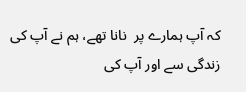کہ آپ ہمارے پر  نانا تھے، ہم نے آپ کی زندگی سے اور آپ کی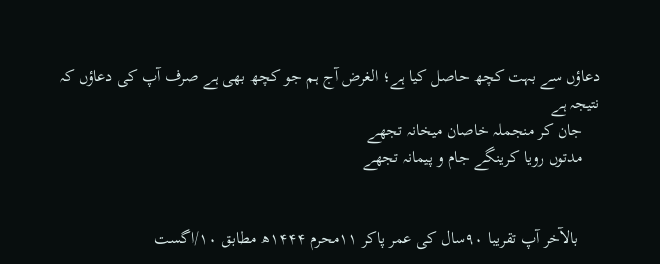دعاؤں سے بہت کچھ حاصل کیا ہے؛ الغرض آج ہم جو کچھ بھی ہے صرف آپ کی دعاؤں کہ نتیجہ ہے
    جان کر منجملہ خاصان میخانہ تجھے
    مدتوں رویا کرینگے جام و پیمانہ تجھے


     بالآخر آپ تقریبا ۹۰سال کی عمر پاکر ۱۱محرم ۱۴۴۴ھ مطابق ۱۰/اگست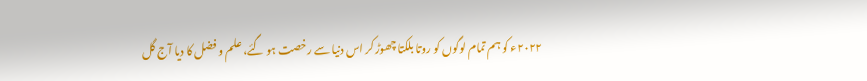۲۰۲۲ء کو ہم تمام لوگوں کو روتا بلکتا چھوڑ کر اس دنیا سے رخصت ہو گئے، علم و فضل کا دیا آج گل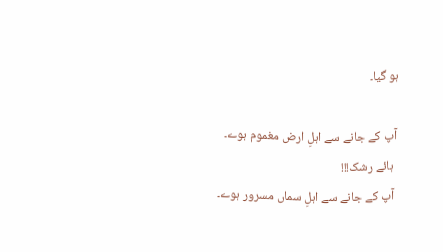ہو گیا۔

 آپ کے جانے سے اہلِ ارض مغموم ہوے۔
  ہائے رشک!!!
  آپ کے جانے سے اہلِ سماں مسرور ہوے۔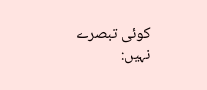کوئی تبصرے نہیں: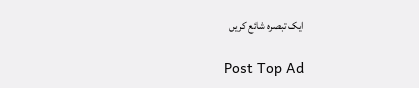ایک تبصرہ شائع کریں

Post Top Ad